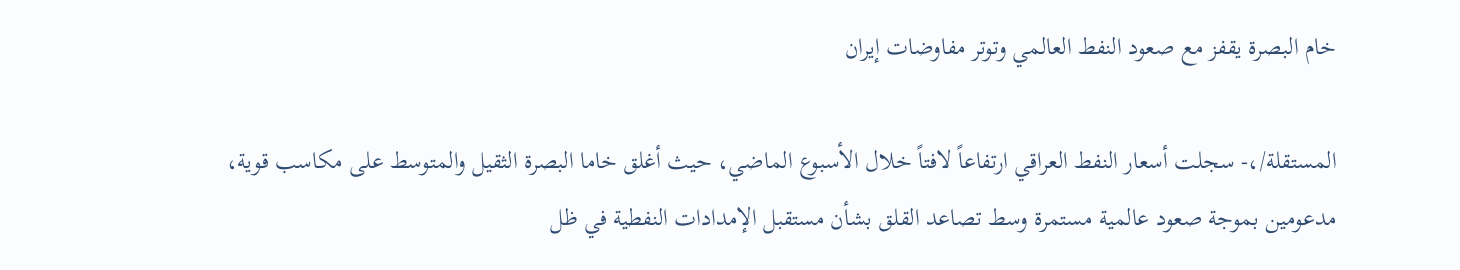خام البصرة يقفز مع صعود النفط العالمي وتوتر مفاوضات إيران

المستقلة/،- سجلت أسعار النفط العراقي ارتفاعاً لافتاً خلال الأسبوع الماضي، حيث أغلق خاما البصرة الثقيل والمتوسط على مكاسب قوية، مدعومين بموجة صعود عالمية مستمرة وسط تصاعد القلق بشأن مستقبل الإمدادات النفطية في ظل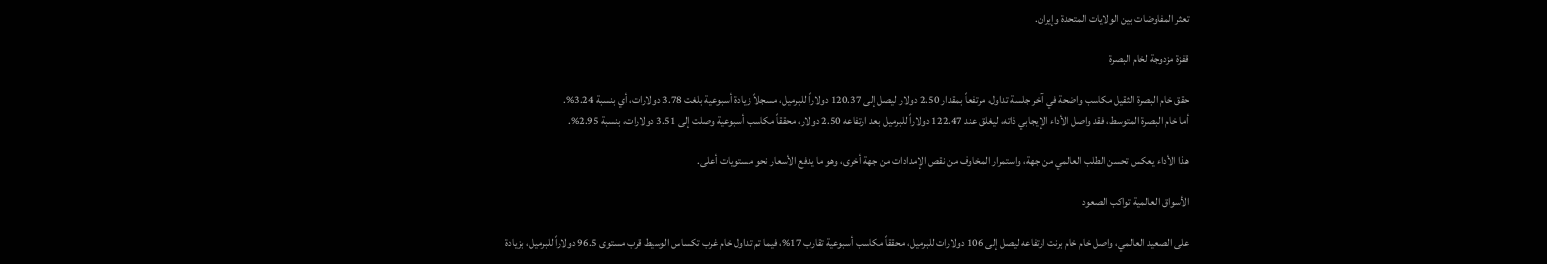تعثر المفاوضات بين الولايات المتحدة وإيران.

قفزة مزدوجة لخام البصرة

حقق خام البصرة الثقيل مكاسب واضحة في آخر جلسة تداول، مرتفعاً بمقدار 2.50 دولار ليصل إلى 120.37 دولاراً للبرميل، مسجلاً زيادة أسبوعية بلغت 3.78 دولارات، أي بنسبة 3.24%.
أما خام البصرة المتوسط، فقد واصل الأداء الإيجابي ذاته، ليغلق عند 122.47 دولاراً للبرميل بعد ارتفاعه 2.50 دولار، محققاً مكاسب أسبوعية وصلت إلى 3.51 دولارات، بنسبة 2.95%.

هذا الأداء يعكس تحسن الطلب العالمي من جهة، واستمرار المخاوف من نقص الإمدادات من جهة أخرى، وهو ما يدفع الأسعار نحو مستويات أعلى.

الأسواق العالمية تواكب الصعود

على الصعيد العالمي، واصل خام خام برنت ارتفاعه ليصل إلى 106 دولارات للبرميل، محققاً مكاسب أسبوعية تقارب 17%، فيما تم تداول خام غرب تكساس الوسيط قرب مستوى 96.5 دولاراً للبرميل، بزيادة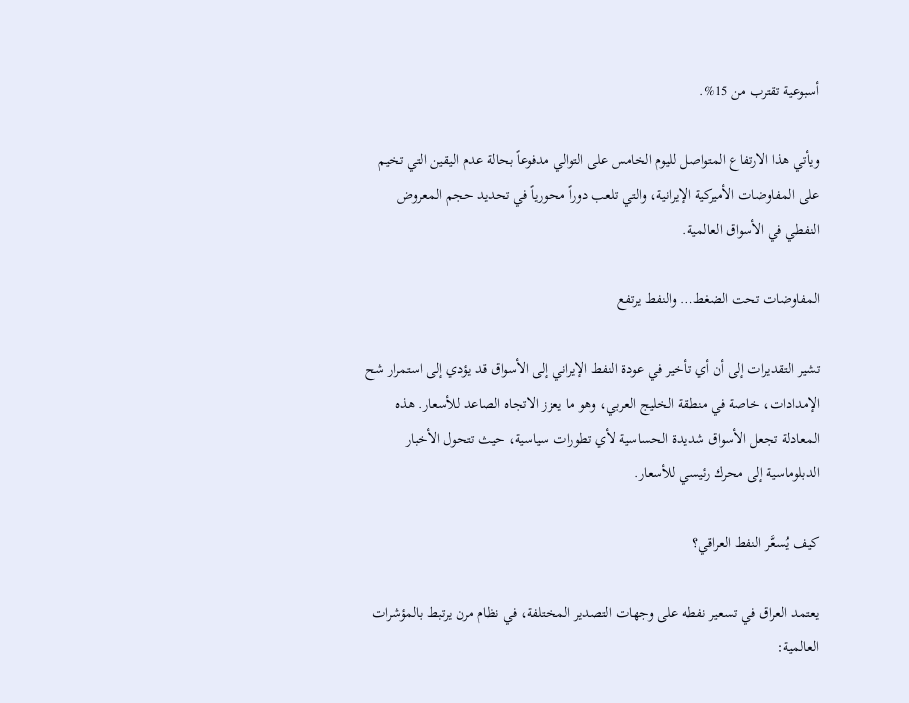أسبوعية تقترب من 15%.

ويأتي هذا الارتفاع المتواصل لليوم الخامس على التوالي مدفوعاً بحالة عدم اليقين التي تخيم على المفاوضات الأميركية الإيرانية، والتي تلعب دوراً محورياً في تحديد حجم المعروض النفطي في الأسواق العالمية.

المفاوضات تحت الضغط… والنفط يرتفع

تشير التقديرات إلى أن أي تأخير في عودة النفط الإيراني إلى الأسواق قد يؤدي إلى استمرار شح الإمدادات، خاصة في منطقة الخليج العربي، وهو ما يعزز الاتجاه الصاعد للأسعار. هذه المعادلة تجعل الأسواق شديدة الحساسية لأي تطورات سياسية، حيث تتحول الأخبار الدبلوماسية إلى محرك رئيسي للأسعار.

كيف يُسعَّر النفط العراقي؟

يعتمد العراق في تسعير نفطه على وجهات التصدير المختلفة، في نظام مرن يرتبط بالمؤشرات العالمية: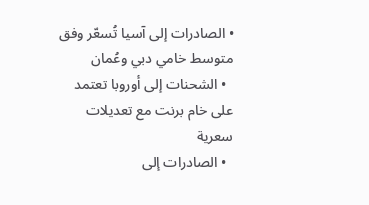• الصادرات إلى آسيا تُسعّر وفق متوسط خامي دبي وعُمان
  • الشحنات إلى أوروبا تعتمد على خام برنت مع تعديلات سعرية
  • الصادرات إلى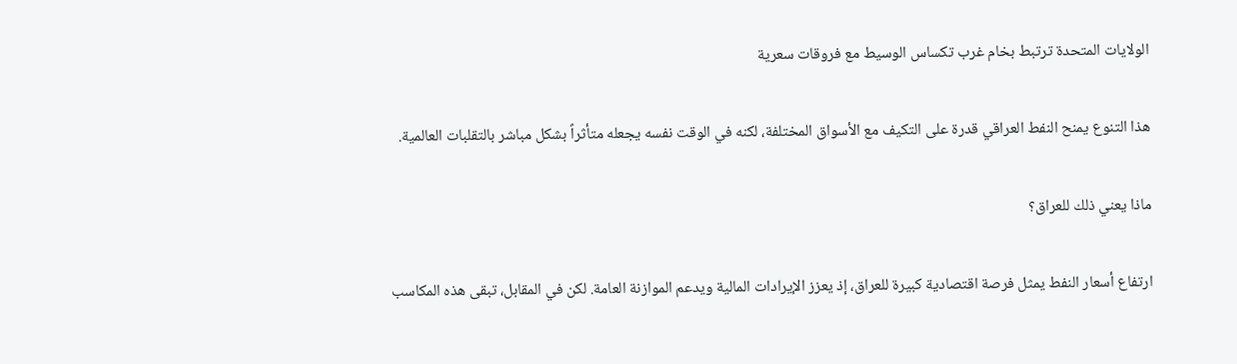الولايات المتحدة ترتبط بخام غرب تكساس الوسيط مع فروقات سعرية

هذا التنوع يمنح النفط العراقي قدرة على التكيف مع الأسواق المختلفة، لكنه في الوقت نفسه يجعله متأثراً بشكل مباشر بالتقلبات العالمية.

ماذا يعني ذلك للعراق؟

ارتفاع أسعار النفط يمثل فرصة اقتصادية كبيرة للعراق، إذ يعزز الإيرادات المالية ويدعم الموازنة العامة. لكن في المقابل، تبقى هذه المكاسب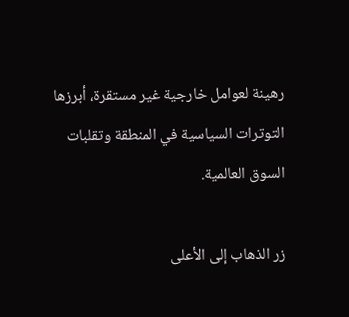رهينة لعوامل خارجية غير مستقرة، أبرزها التوترات السياسية في المنطقة وتقلبات السوق العالمية.

زر الذهاب إلى الأعلى